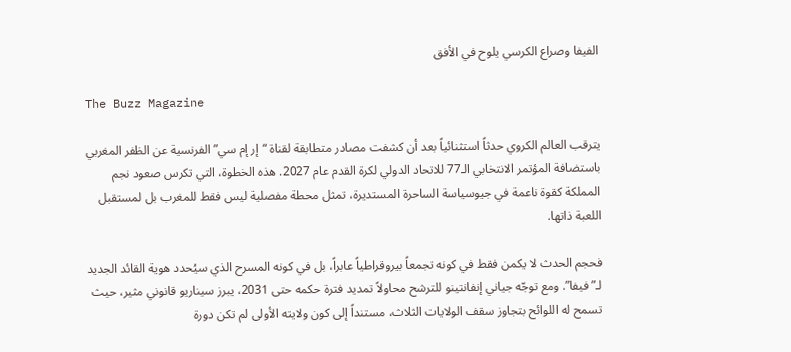الفيفا وصراع الكرسي يلوح في الأفق

The Buzz Magazine

يترقب العالم الكروي حدثاً استثنائياً بعد أن كشفت مصادر متطابقة لقناة “إر إم سي” الفرنسية عن الظفر المغربي باستضافة المؤتمر الانتخابي الـ77 للاتحاد الدولي لكرة القدم عام 2027. هذه الخطوة، التي تكرس صعود نجم المملكة كقوة ناعمة في جيوسياسة الساحرة المستديرة، تمثل محطة مفصلية ليس فقط للمغرب بل لمستقبل اللعبة ذاتها.

فحجم الحدث لا يكمن فقط في كونه تجمعاً بيروقراطياً عابراً، بل في كونه المسرح الذي سيُحدد هوية القائد الجديد لـ”فيفا”. ومع توجّه جياني إنفانتينو للترشح محاولاً تمديد فترة حكمه حتى 2031، يبرز سيناريو قانوني مثير، حيث تسمح له اللوائح بتجاوز سقف الولايات الثلاث، مستنداً إلى كون ولايته الأولى لم تكن دورة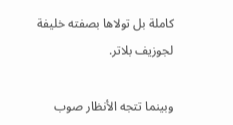كاملة بل تولاها بصفته خليفة لجوزيف بلاتر.

وبينما تتجه الأنظار صوب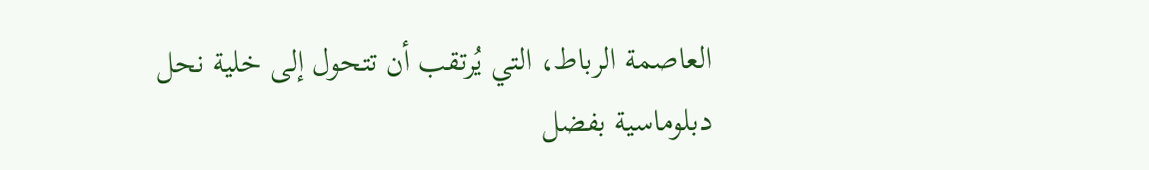العاصمة الرباط، التي يُرتقب أن تتحول إلى خلية نحل دبلوماسية بفضل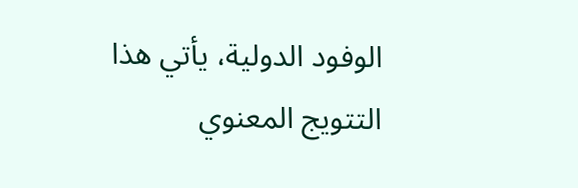الوفود الدولية، يأتي هذا التتويج المعنوي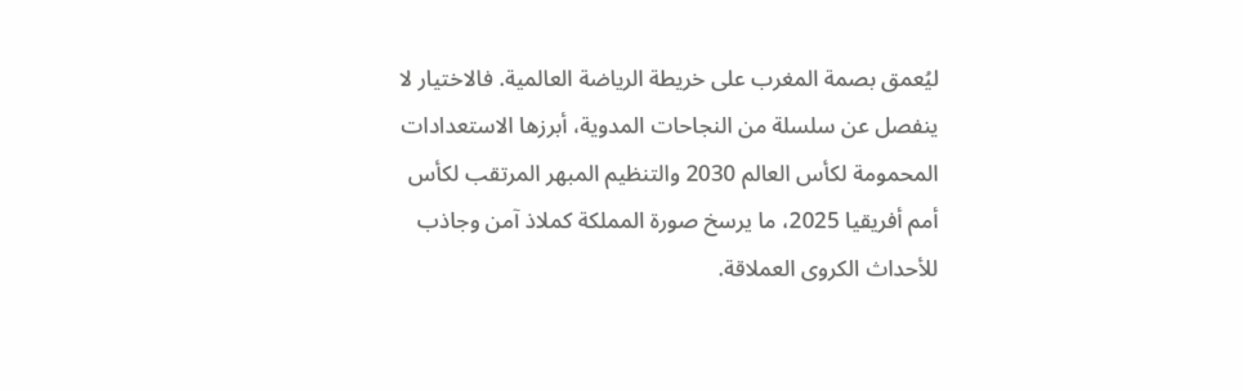ليُعمق بصمة المغرب على خريطة الرياضة العالمية. فالاختيار لا ينفصل عن سلسلة من النجاحات المدوية، أبرزها الاستعدادات المحمومة لكأس العالم 2030 والتنظيم المبهر المرتقب لكأس أمم أفريقيا 2025، ما يرسخ صورة المملكة كملاذ آمن وجاذب للأحداث الكروى العملاقة.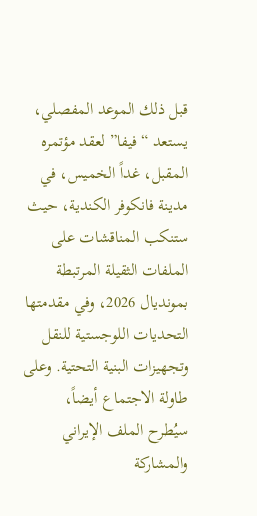قبل ذلك الموعد المفصلي، يستعد “فيفا” لعقد مؤتمره المقبل، غداً الخميس، في مدينة فانكوفر الكندية، حيث ستنكب المناقشات على الملفات الثقيلة المرتبطة بمونديال 2026، وفي مقدمتها التحديات اللوجستية للنقل وتجهيزات البنية التحتية. وعلى طاولة الاجتماع أيضاً، سيُطرح الملف الإيراني والمشاركة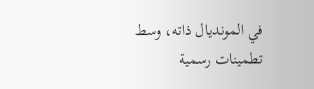في المونديال ذاته، وسط تطمينات رسمية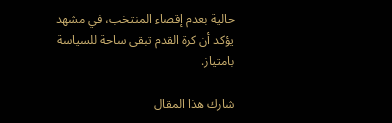حالية بعدم إقصاء المنتخب، في مشهد يؤكد أن كرة القدم تبقى ساحة للسياسة بامتياز.

شارك هذا المقال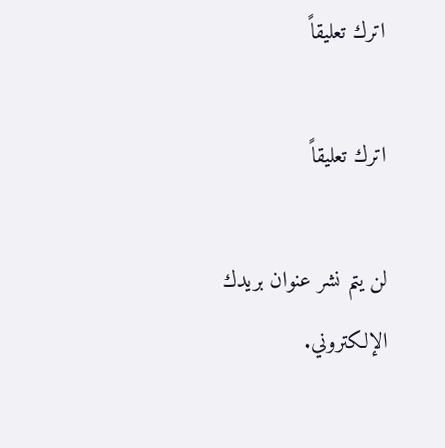اترك تعليقاً

اترك تعليقاً

لن يتم نشر عنوان بريدك الإلكتروني.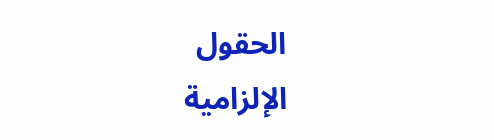الحقول الإلزامية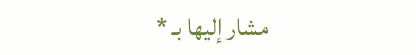مشار إليها بـ *